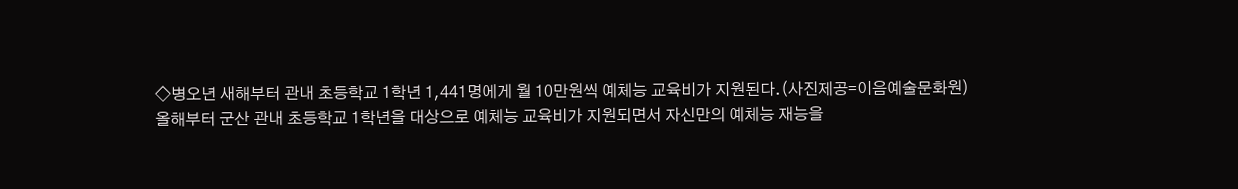◇병오년 새해부터 관내 초등학교 1학년 1,441명에게 월 10만원씩 예체능 교육비가 지원된다.(사진제공=이음예술문화원)
올해부터 군산 관내 초등학교 1학년을 대상으로 예체능 교육비가 지원되면서 자신만의 예체능 재능을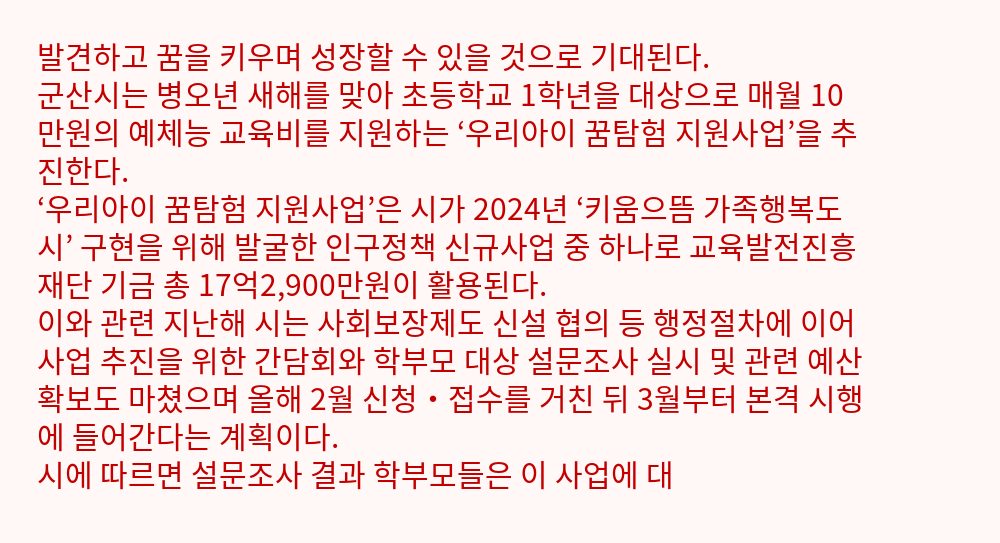발견하고 꿈을 키우며 성장할 수 있을 것으로 기대된다.
군산시는 병오년 새해를 맞아 초등학교 1학년을 대상으로 매월 10만원의 예체능 교육비를 지원하는 ‘우리아이 꿈탐험 지원사업’을 추진한다.
‘우리아이 꿈탐험 지원사업’은 시가 2024년 ‘키움으뜸 가족행복도시’ 구현을 위해 발굴한 인구정책 신규사업 중 하나로 교육발전진흥재단 기금 총 17억2,900만원이 활용된다.
이와 관련 지난해 시는 사회보장제도 신설 협의 등 행정절차에 이어 사업 추진을 위한 간담회와 학부모 대상 설문조사 실시 및 관련 예산 확보도 마쳤으며 올해 2월 신청‧접수를 거친 뒤 3월부터 본격 시행에 들어간다는 계획이다.
시에 따르면 설문조사 결과 학부모들은 이 사업에 대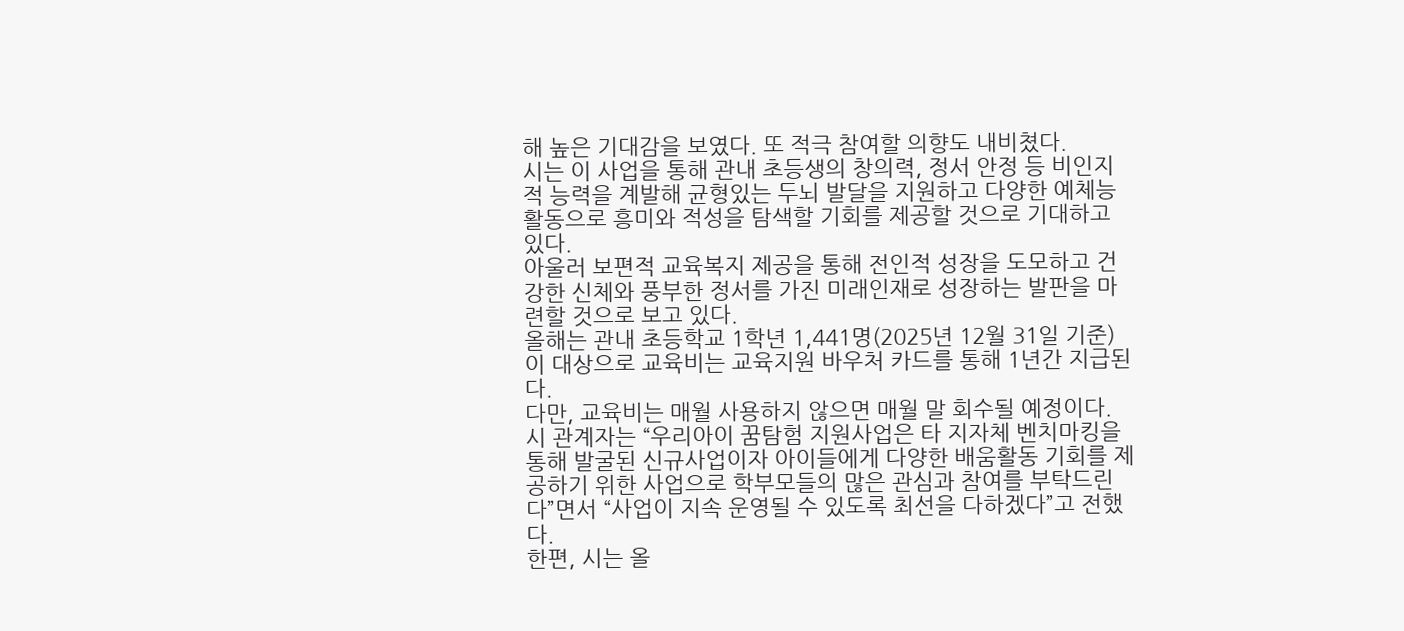해 높은 기대감을 보였다. 또 적극 참여할 의향도 내비쳤다.
시는 이 사업을 통해 관내 초등생의 창의력, 정서 안정 등 비인지적 능력을 계발해 균형있는 두뇌 발달을 지원하고 다양한 예체능 활동으로 흥미와 적성을 탐색할 기회를 제공할 것으로 기대하고 있다.
아울러 보편적 교육복지 제공을 통해 전인적 성장을 도모하고 건강한 신체와 풍부한 정서를 가진 미래인재로 성장하는 발판을 마련할 것으로 보고 있다.
올해는 관내 초등학교 1학년 1,441명(2025년 12월 31일 기준)이 대상으로 교육비는 교육지원 바우처 카드를 통해 1년간 지급된다.
다만, 교육비는 매월 사용하지 않으면 매월 말 회수될 예정이다.
시 관계자는 “우리아이 꿈탐험 지원사업은 타 지자체 벤치마킹을 통해 발굴된 신규사업이자 아이들에게 다양한 배움활동 기회를 제공하기 위한 사업으로 학부모들의 많은 관심과 참여를 부탁드린다”면서 “사업이 지속 운영될 수 있도록 최선을 다하겠다”고 전했다.
한편, 시는 올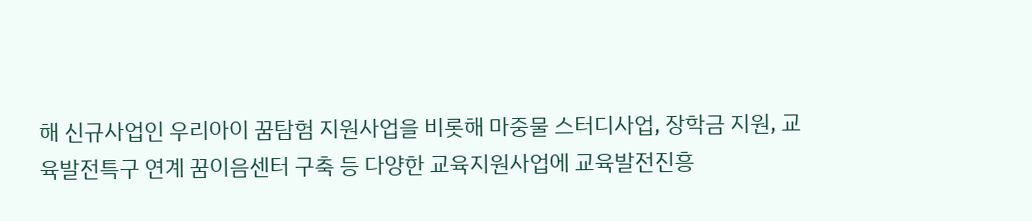해 신규사업인 우리아이 꿈탐험 지원사업을 비롯해 마중물 스터디사업, 장학금 지원, 교육발전특구 연계 꿈이음센터 구축 등 다양한 교육지원사업에 교육발전진흥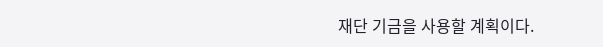재단 기금을 사용할 계획이다.